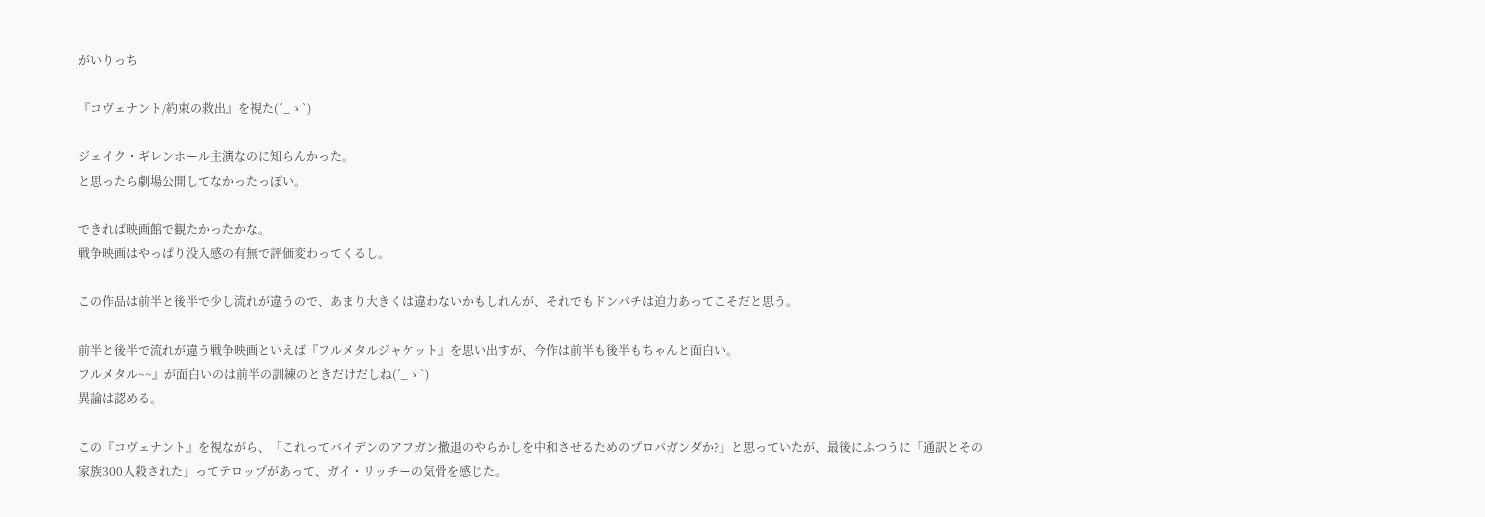がいりっち

『コヴェナント/約束の救出』を視た(´_ゝ`)

ジェイク・ギレンホール主演なのに知らんかった。
と思ったら劇場公開してなかったっぽい。

できれば映画館で観たかったかな。
戦争映画はやっぱり没入感の有無で評価変わってくるし。

この作品は前半と後半で少し流れが違うので、あまり大きくは違わないかもしれんが、それでもドンパチは迫力あってこそだと思う。

前半と後半で流れが違う戦争映画といえば『フルメタルジャケット』を思い出すが、今作は前半も後半もちゃんと面白い。
フルメタル~~』が面白いのは前半の訓練のときだけだしね(´_ゝ`)
異論は認める。

この『コヴェナント』を視ながら、「これってバイデンのアフガン撤退のやらかしを中和させるためのプロパガンダか?」と思っていたが、最後にふつうに「通訳とその家族300人殺された」ってテロップがあって、ガイ・リッチーの気骨を感じた。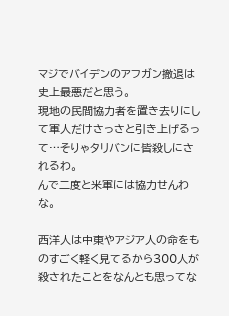マジでバイデンのアフガン撤退は史上最悪だと思う。
現地の民間協力者を置き去りにして軍人だけさっさと引き上げるって…そりゃタリバンに皆殺しにされるわ。
んで二度と米軍には協力せんわな。

西洋人は中東やアジア人の命をものすごく軽く見てるから300人が殺されたことをなんとも思ってな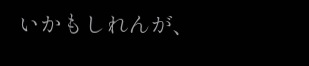いかもしれんが、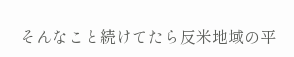そんなこと続けてたら反米地域の平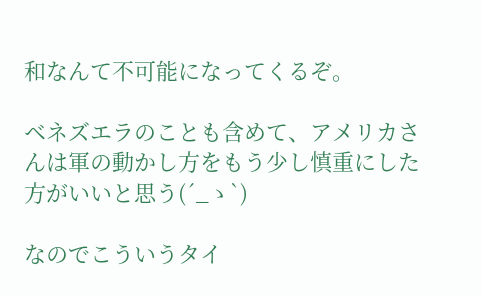和なんて不可能になってくるぞ。

ベネズエラのことも含めて、アメリカさんは軍の動かし方をもう少し慎重にした方がいいと思う(´_ゝ`)

なのでこういうタイ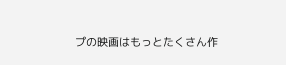プの映画はもっとたくさん作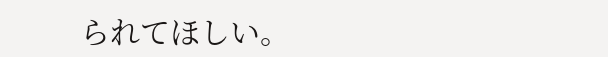られてほしい。